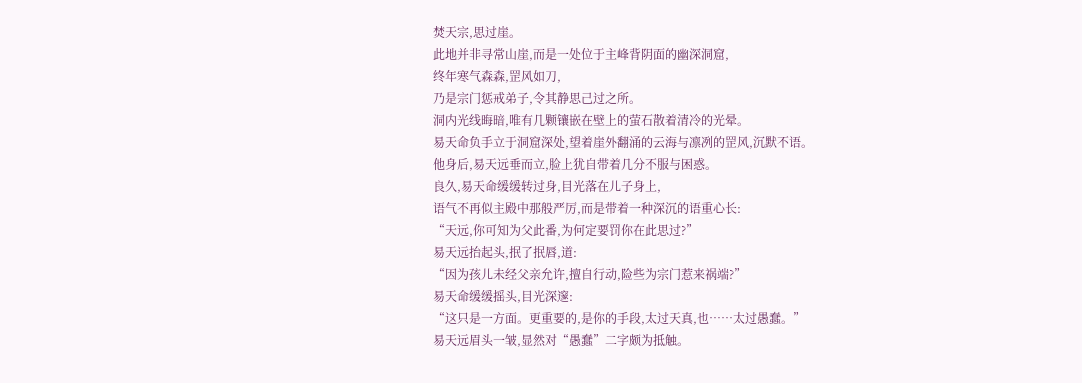焚天宗,思过崖。
此地并非寻常山崖,而是一处位于主峰背阴面的幽深洞窟,
终年寒气森森,罡风如刀,
乃是宗门惩戒弟子,令其静思己过之所。
洞内光线晦暗,唯有几颗镶嵌在壁上的萤石散着清冷的光晕。
易天命负手立于洞窟深处,望着崖外翻涌的云海与凛冽的罡风,沉默不语。
他身后,易天远垂而立,脸上犹自带着几分不服与困惑。
良久,易天命缓缓转过身,目光落在儿子身上,
语气不再似主殿中那般严厉,而是带着一种深沉的语重心长:
“天远,你可知为父此番,为何定要罚你在此思过?”
易天远抬起头,抿了抿唇,道:
“因为孩儿未经父亲允许,擅自行动,险些为宗门惹来祸端?”
易天命缓缓摇头,目光深邃:
“这只是一方面。更重要的,是你的手段,太过天真,也……太过愚蠢。”
易天远眉头一皱,显然对“愚蠢”二字颇为抵触。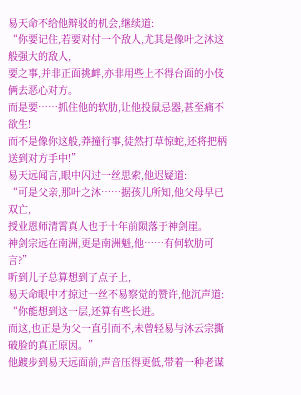易天命不给他辩驳的机会,继续道:
“你要记住,若要对付一个敌人,尤其是像叶之沐这般强大的敌人,
要之事,并非正面挑衅,亦非用些上不得台面的小伎俩去恶心对方。
而是要……抓住他的软肋,让他投鼠忌器,甚至痛不欲生!
而不是像你这般,莽撞行事,徒然打草惊蛇,还将把柄送到对方手中!”
易天远闻言,眼中闪过一丝思索,他迟疑道:
“可是父亲,那叶之沐……据孩儿所知,他父母早已双亡,
授业恩师清霄真人也于十年前陨落于神剑崖。
神剑宗远在南洲,更是南洲魁,他……有何软肋可言?”
听到儿子总算想到了点子上,
易天命眼中才掠过一丝不易察觉的赞许,他沉声道:
“你能想到这一层,还算有些长进。
而这,也正是为父一直引而不,未曾轻易与沐云宗撕破脸的真正原因。”
他踱步到易天远面前,声音压得更低,带着一种老谋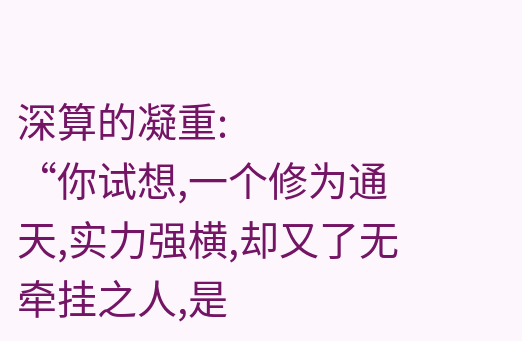深算的凝重:
“你试想,一个修为通天,实力强横,却又了无牵挂之人,是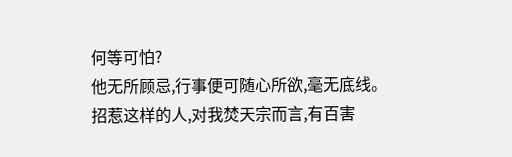何等可怕?
他无所顾忌,行事便可随心所欲,毫无底线。
招惹这样的人,对我焚天宗而言,有百害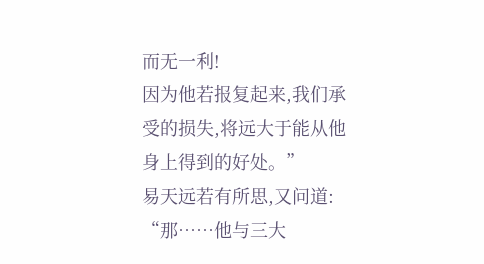而无一利!
因为他若报复起来,我们承受的损失,将远大于能从他身上得到的好处。”
易天远若有所思,又问道:
“那……他与三大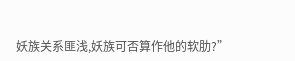妖族关系匪浅,妖族可否算作他的软肋?”